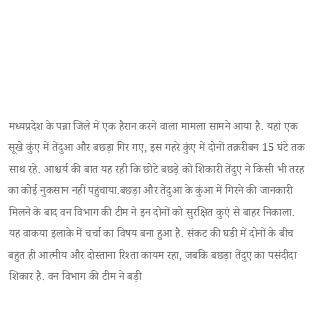मध्यप्रदेश के पन्ना जिले में एक हैरान करने वाला मामला सामने आया है. यहां एक सूखे कुंए में तेंदुआ और बछड़ा गिर गए, इस गहरे कुंए में दोनों तक़रीबन 15 घंटे तक साथ रहे. आश्चर्य की बात यह रही कि छोटे बछड़े को शिकारी तेंदुए ने किसी भी तरह का कोई नुकसान नहीं पहुंचाया.बछड़ा और तेंदुआ के कुंआ में गिरने की जानकारी मिलने के बाद वन विभाग की टीम ने इन दोनों को सुरक्षित कुएं से बाहर निकाला. यह वाकया इलाके में चर्चा का विषय बना हुआ है. संकट की घडी में दोनों के बीच बहुत ही आत्मीय और दोस्ताना रिश्ता कायम रहा, जबकि बछड़ा तेंदुए का पसंदीदा शिकार है. वन विभाग की टीम ने बड़ी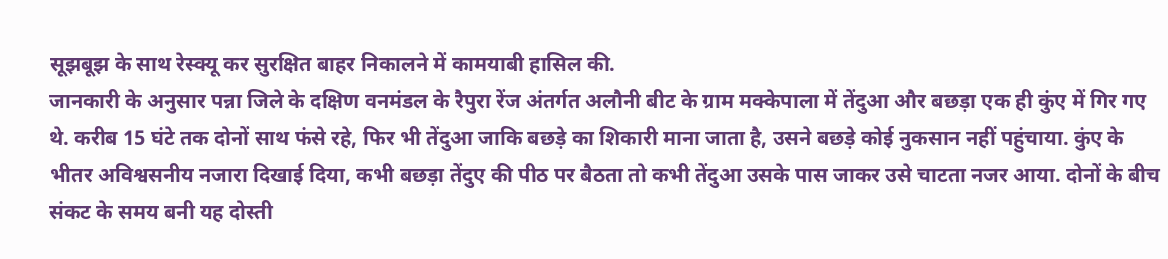सूझबूझ के साथ रेस्क्यू कर सुरक्षित बाहर निकालने में कामयाबी हासिल की.
जानकारी के अनुसार पन्ना जिले के दक्षिण वनमंडल के रैपुरा रेंज अंतर्गत अलौनी बीट के ग्राम मक्केपाला में तेंदुआ और बछड़ा एक ही कुंए में गिर गए थे. करीब 15 घंटे तक दोनों साथ फंसे रहे, फिर भी तेंदुआ जाकि बछड़े का शिकारी माना जाता है, उसने बछड़े कोई नुकसान नहीं पहुंचाया. कुंए के भीतर अविश्वसनीय नजारा दिखाई दिया, कभी बछड़ा तेंदुए की पीठ पर बैठता तो कभी तेंदुआ उसके पास जाकर उसे चाटता नजर आया. दोनों के बीच संकट के समय बनी यह दोस्ती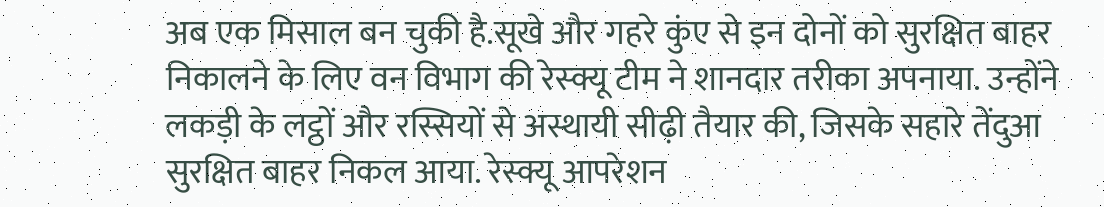अब एक मिसाल बन चुकी है.सूखे और गहरे कुंए से इन दोनों को सुरक्षित बाहर निकालने के लिए वन विभाग की रेस्क्यू टीम ने शानदार तरीका अपनाया. उन्होंने लकड़ी के लट्ठों और रस्सियों से अस्थायी सीढ़ी तैयार की, जिसके सहारे तेंदुआ सुरक्षित बाहर निकल आया. रेस्क्यू आपरेशन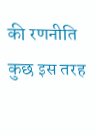की रणनीति कुछ इस तरह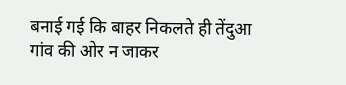बनाई गई कि बाहर निकलते ही तेंदुआ गांव की ओर न जाकर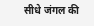सीधे जंगल की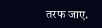तरफ जाए.